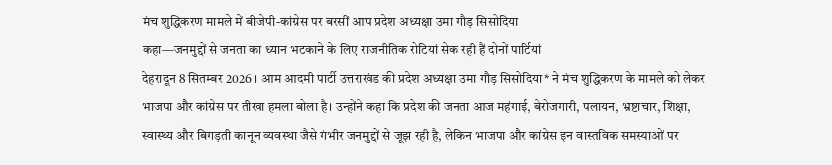मंच शुद्धिकरण मामले में बीजेपी-कांग्रेस पर बरसीं आप प्रदेश अध्यक्षा उमा गौड़ सिसोदिया
कहा—जनमुद्दों से जनता का ध्यान भटकाने के लिए राजनीतिक रोटियां सेक रही हैं दोनों पार्टियां
देहरादून 8 सितम्बर 2026 । आम आदमी पार्टी उत्तराखंड की प्रदेश अध्यक्षा उमा गौड़ सिसोदिया* ने मंच शुद्धिकरण के मामले को लेकर भाजपा और कांग्रेस पर तीखा हमला बोला है। उन्होंने कहा कि प्रदेश की जनता आज महंगाई, बेरोजगारी, पलायन, भ्रष्टाचार, शिक्षा, स्वास्थ्य और बिगड़ती कानून व्यवस्था जैसे गंभीर जनमुद्दों से जूझ रही है, लेकिन भाजपा और कांग्रेस इन वास्तविक समस्याओं पर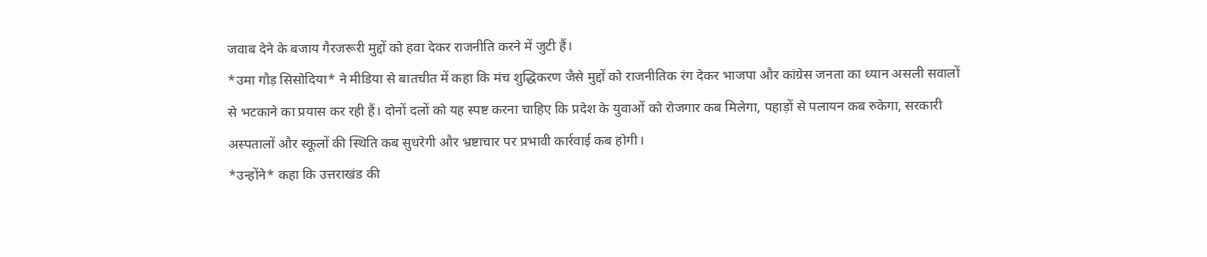जवाब देने के बजाय गैरजरूरी मुद्दों को हवा देकर राजनीति करने में जुटी हैं।
*उमा गौड़ सिसोदिया* ने मीडिया से बातचीत में कहा कि मंच शुद्धिकरण जैसे मुद्दों को राजनीतिक रंग देकर भाजपा और कांग्रेस जनता का ध्यान असली सवालों से भटकाने का प्रयास कर रही हैं। दोनों दलों को यह स्पष्ट करना चाहिए कि प्रदेश के युवाओं को रोजगार कब मिलेगा, पहाड़ों से पलायन कब रुकेगा, सरकारी अस्पतालों और स्कूलों की स्थिति कब सुधरेगी और भ्रष्टाचार पर प्रभावी कार्रवाई कब होगी।
*उन्होंने* कहा कि उत्तराखंड की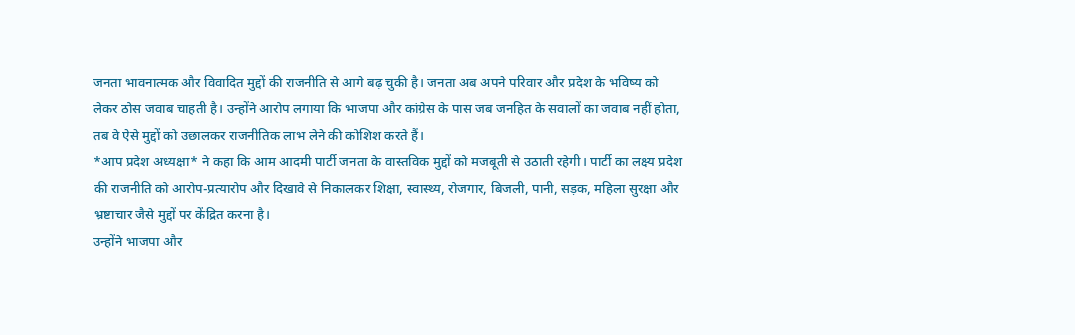जनता भावनात्मक और विवादित मुद्दों की राजनीति से आगे बढ़ चुकी है। जनता अब अपने परिवार और प्रदेश के भविष्य को लेकर ठोस जवाब चाहती है। उन्होंने आरोप लगाया कि भाजपा और कांग्रेस के पास जब जनहित के सवालों का जवाब नहीं होता, तब वे ऐसे मुद्दों को उछालकर राजनीतिक लाभ लेने की कोशिश करते हैं।
*आप प्रदेश अध्यक्षा* ने कहा कि आम आदमी पार्टी जनता के वास्तविक मुद्दों को मजबूती से उठाती रहेगी। पार्टी का लक्ष्य प्रदेश की राजनीति को आरोप-प्रत्यारोप और दिखावे से निकालकर शिक्षा, स्वास्थ्य, रोजगार, बिजली, पानी, सड़क, महिला सुरक्षा और भ्रष्टाचार जैसे मुद्दों पर केंद्रित करना है।
उन्होंने भाजपा और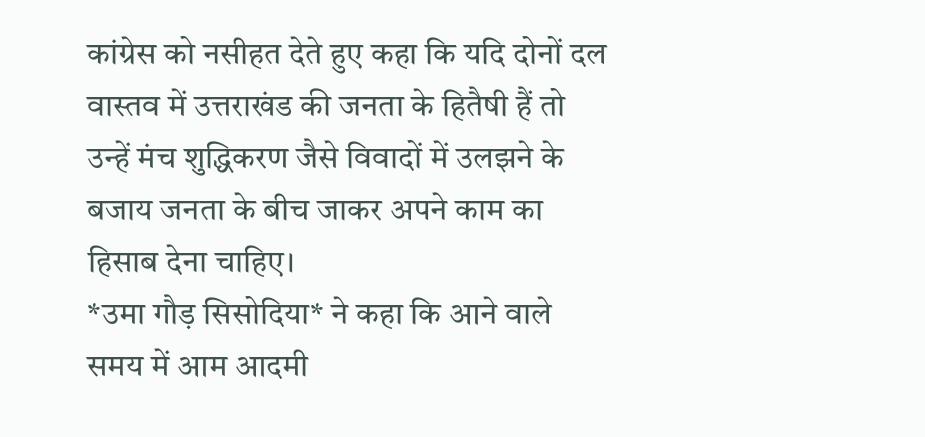कांग्रेस को नसीहत देते हुए कहा कि यदि दोनों दल वास्तव में उत्तराखंड की जनता के हितैषी हैं तो उन्हें मंच शुद्धिकरण जैसे विवादों में उलझने के बजाय जनता के बीच जाकर अपने काम का हिसाब देना चाहिए।
*उमा गौड़ सिसोदिया* ने कहा कि आने वाले समय में आम आदमी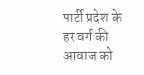पार्टी प्रदेश के हर वर्ग की आवाज को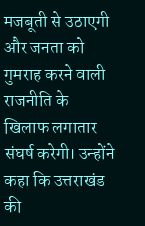मजबूती से उठाएगी और जनता को गुमराह करने वाली राजनीति के खिलाफ लगातार संघर्ष करेगी। उन्होंने कहा कि उत्तराखंड की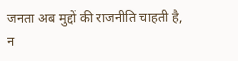जनता अब मुद्दों की राजनीति चाहती है, न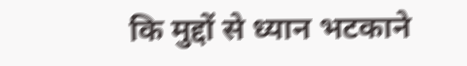कि मुद्दों से ध्यान भटकाने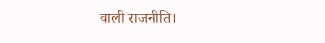वाली राजनीति।